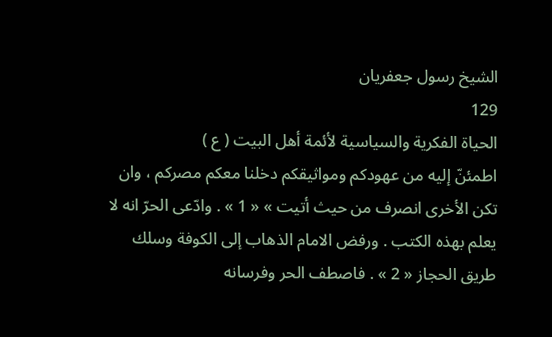الشيخ رسول جعفريان
129
الحياة الفكرية والسياسية لأئمة أهل البيت ( ع )
اطمئنّ إليه من عهودكم ومواثيقكم دخلنا معكم مصركم ، وان تكن الأخرى انصرف من حيث أتيت » « 1 » . وادّعى الحرّ انه لا يعلم بهذه الكتب . ورفض الامام الذهاب إلى الكوفة وسلك طريق الحجاز « 2 » . فاصطف الحر وفرسانه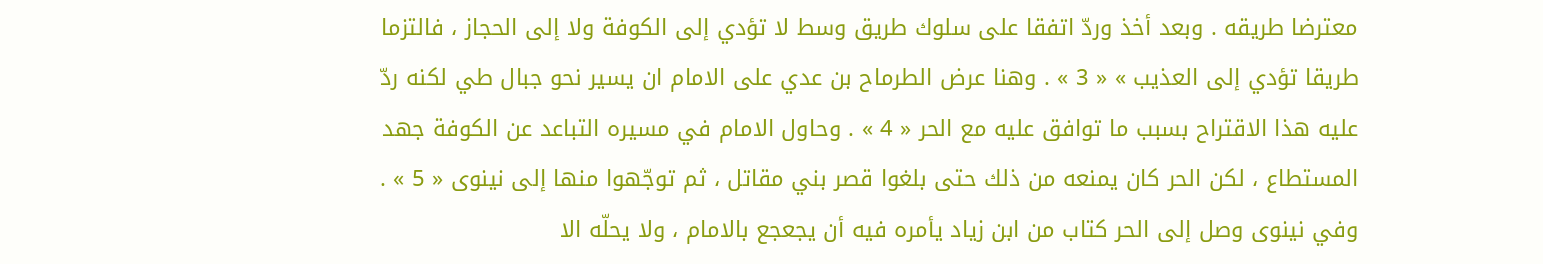معترضا طريقه . وبعد أخذ وردّ اتفقا على سلوك طريق وسط لا تؤدي إلى الكوفة ولا إلى الحجاز ، فالتزما طريقا تؤدي إلى العذيب » « 3 » . وهنا عرض الطرماح بن عدي على الامام ان يسير نحو جبال طي لكنه ردّ عليه هذا الاقتراح بسبب ما توافق عليه مع الحر « 4 » . وحاول الامام في مسيره التباعد عن الكوفة جهد المستطاع ، لكن الحر كان يمنعه من ذلك حتى بلغوا قصر بني مقاتل ، ثم توجّهوا منها إلى نينوى « 5 » . وفي نينوى وصل إلى الحر كتاب من ابن زياد يأمره فيه أن يجعجع بالامام ، ولا يحلّه الا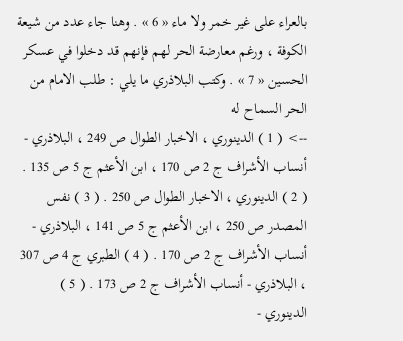بالعراء على غير خمر ولا ماء « 6 » . وهنا جاء عدد من شيعة الكوفة ، ورغم معارضة الحر لهم فإنهم قد دخلوا في عسكر الحسين « 7 » . وكتب البلاذري ما يلي : طلب الامام من الحر السماح له
--> ( 1 ) الدينوري ، الاخبار الطوال ص 249 ، البلاذري - أنساب الأشراف ج 2 ص 170 ، ابن الأعثم ج 5 ص 135 . ( 2 ) الدينوري ، الاخبار الطوال ص 250 . ( 3 ) نفس المصدر ص 250 ، ابن الأعثم ج 5 ص 141 ، البلاذري - أنساب الأشراف ج 2 ص 170 . ( 4 ) الطبري ج 4 ص 307 ، البلاذري - أنساب الأشراف ج 2 ص 173 . ( 5 ) الدينوري -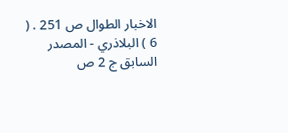الاخبار الطوال ص 251 . ( 6 ) البلاذري - المصدر السابق ج 2 ص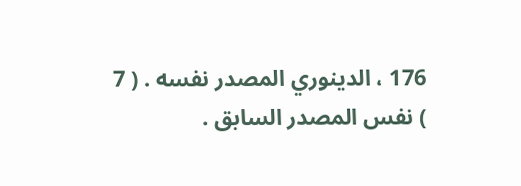176 ، الدينوري المصدر نفسه . ( 7 ) نفس المصدر السابق .